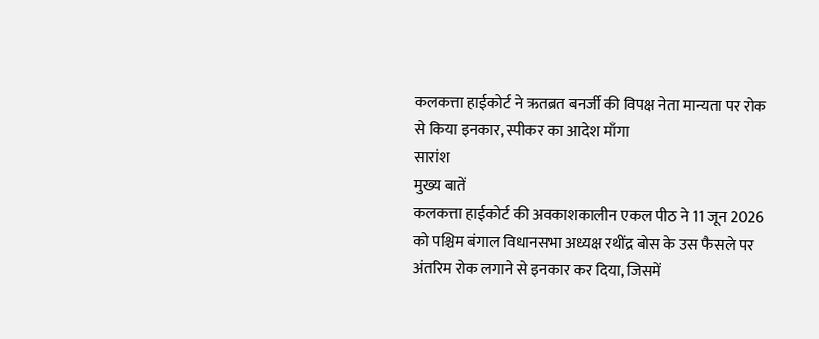कलकत्ता हाईकोर्ट ने ऋतब्रत बनर्जी की विपक्ष नेता मान्यता पर रोक से किया इनकार, स्पीकर का आदेश माँगा
सारांश
मुख्य बातें
कलकत्ता हाईकोर्ट की अवकाशकालीन एकल पीठ ने 11 जून 2026 को पश्चिम बंगाल विधानसभा अध्यक्ष रथींद्र बोस के उस फैसले पर अंतरिम रोक लगाने से इनकार कर दिया, जिसमें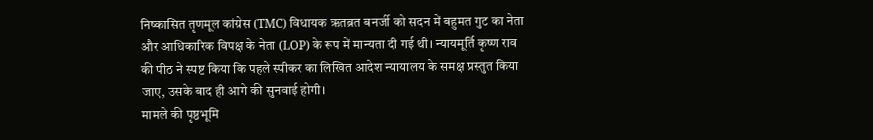निष्कासित तृणमूल कांग्रेस (TMC) विधायक ऋतब्रत बनर्जी को सदन में बहुमत गुट का नेता और आधिकारिक विपक्ष के नेता (LOP) के रूप में मान्यता दी गई थी। न्यायमूर्ति कृष्ण राव की पीठ ने स्पष्ट किया कि पहले स्पीकर का लिखित आदेश न्यायालय के समक्ष प्रस्तुत किया जाए, उसके बाद ही आगे की सुनवाई होगी।
मामले की पृष्ठभूमि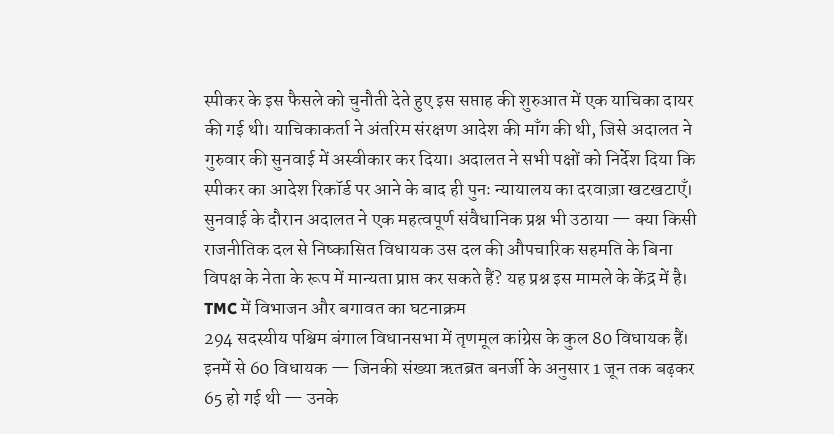स्पीकर के इस फैसले को चुनौती देते हुए इस सप्ताह की शुरुआत में एक याचिका दायर की गई थी। याचिकाकर्ता ने अंतरिम संरक्षण आदेश की माँग की थी, जिसे अदालत ने गुरुवार की सुनवाई में अस्वीकार कर दिया। अदालत ने सभी पक्षों को निर्देश दिया कि स्पीकर का आदेश रिकॉर्ड पर आने के बाद ही पुनः न्यायालय का दरवाज़ा खटखटाएँ।
सुनवाई के दौरान अदालत ने एक महत्वपूर्ण संवैधानिक प्रश्न भी उठाया — क्या किसी राजनीतिक दल से निष्कासित विधायक उस दल की औपचारिक सहमति के बिना विपक्ष के नेता के रूप में मान्यता प्राप्त कर सकते हैं? यह प्रश्न इस मामले के केंद्र में है।
TMC में विभाजन और बगावत का घटनाक्रम
294 सदस्यीय पश्चिम बंगाल विधानसभा में तृणमूल कांग्रेस के कुल 80 विधायक हैं। इनमें से 60 विधायक — जिनकी संख्या ऋतब्रत बनर्जी के अनुसार 1 जून तक बढ़कर 65 हो गई थी — उनके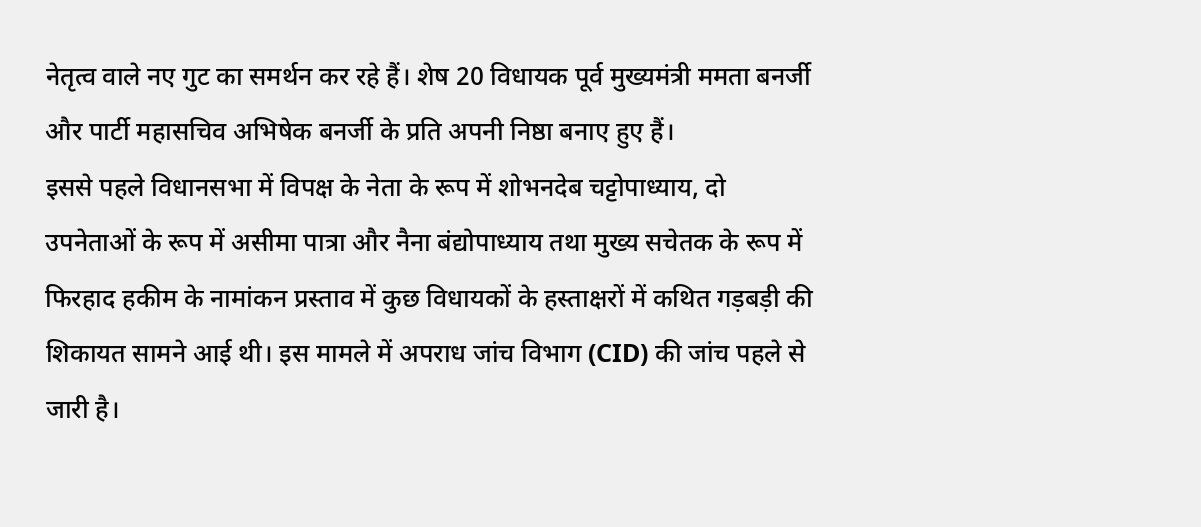नेतृत्व वाले नए गुट का समर्थन कर रहे हैं। शेष 20 विधायक पूर्व मुख्यमंत्री ममता बनर्जी और पार्टी महासचिव अभिषेक बनर्जी के प्रति अपनी निष्ठा बनाए हुए हैं।
इससे पहले विधानसभा में विपक्ष के नेता के रूप में शोभनदेब चट्टोपाध्याय, दो उपनेताओं के रूप में असीमा पात्रा और नैना बंद्योपाध्याय तथा मुख्य सचेतक के रूप में फिरहाद हकीम के नामांकन प्रस्ताव में कुछ विधायकों के हस्ताक्षरों में कथित गड़बड़ी की शिकायत सामने आई थी। इस मामले में अपराध जांच विभाग (CID) की जांच पहले से जारी है।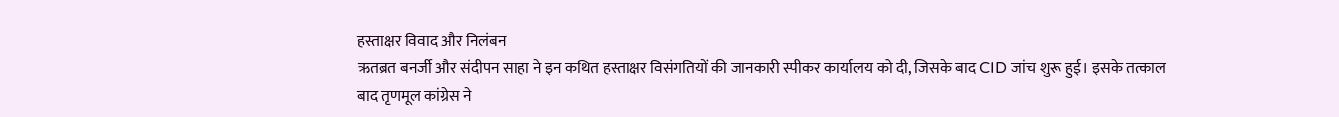हस्ताक्षर विवाद और निलंबन
ऋतब्रत बनर्जी और संदीपन साहा ने इन कथित हस्ताक्षर विसंगतियों की जानकारी स्पीकर कार्यालय को दी, जिसके बाद CID जांच शुरू हुई। इसके तत्काल बाद तृणमूल कांग्रेस ने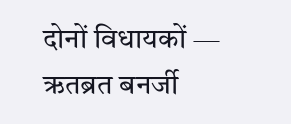दोनों विधायकों — ऋतब्रत बनर्जी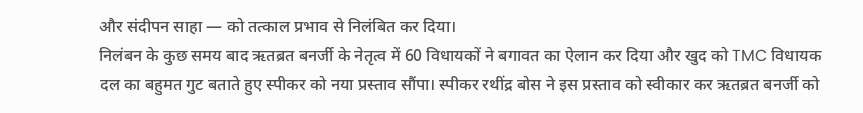और संदीपन साहा — को तत्काल प्रभाव से निलंबित कर दिया।
निलंबन के कुछ समय बाद ऋतब्रत बनर्जी के नेतृत्व में 60 विधायकों ने बगावत का ऐलान कर दिया और खुद को TMC विधायक दल का बहुमत गुट बताते हुए स्पीकर को नया प्रस्ताव सौंपा। स्पीकर रथींद्र बोस ने इस प्रस्ताव को स्वीकार कर ऋतब्रत बनर्जी को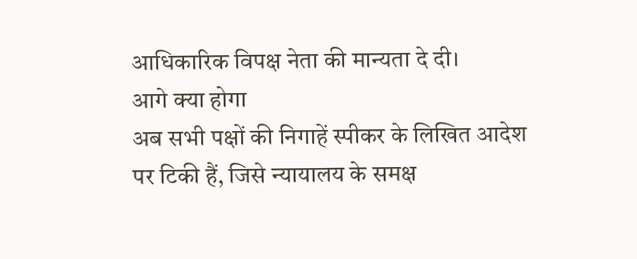आधिकारिक विपक्ष नेता की मान्यता दे दी।
आगे क्या होगा
अब सभी पक्षों की निगाहें स्पीकर के लिखित आदेश पर टिकी हैं, जिसे न्यायालय के समक्ष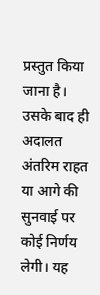प्रस्तुत किया जाना है। उसके बाद ही अदालत अंतरिम राहत या आगे की सुनवाई पर कोई निर्णय लेगी। यह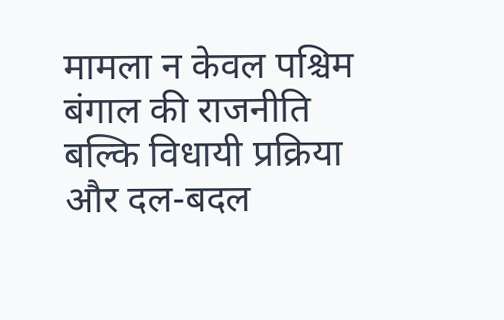मामला न केवल पश्चिम बंगाल की राजनीति बल्कि विधायी प्रक्रिया और दल-बदल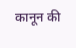कानून की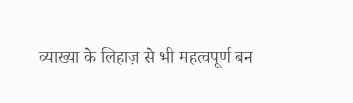व्याख्या के लिहाज़ से भी महत्वपूर्ण बन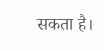सकता है।